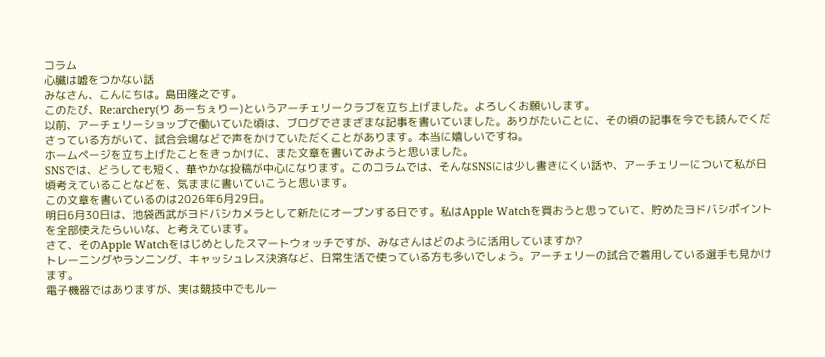コラム
心臓は嘘をつかない話
みなさん、こんにちは。島田隆之です。
このたび、Re:archery(り あーちぇりー)というアーチェリークラブを立ち上げました。よろしくお願いします。
以前、アーチェリーショップで働いていた頃は、ブログでさまざまな記事を書いていました。ありがたいことに、その頃の記事を今でも読んでくださっている方がいて、試合会場などで声をかけていただくことがあります。本当に嬉しいですね。
ホームページを立ち上げたことをきっかけに、また文章を書いてみようと思いました。
SNSでは、どうしても短く、華やかな投稿が中心になります。このコラムでは、そんなSNSには少し書きにくい話や、アーチェリーについて私が日頃考えていることなどを、気ままに書いていこうと思います。
この文章を書いているのは2026年6月29日。
明日6月30日は、池袋西武がヨドバシカメラとして新たにオープンする日です。私はApple Watchを買おうと思っていて、貯めたヨドバシポイントを全部使えたらいいな、と考えています。
さて、そのApple Watchをはじめとしたスマートウォッチですが、みなさんはどのように活用していますか?
トレーニングやランニング、キャッシュレス決済など、日常生活で使っている方も多いでしょう。アーチェリーの試合で着用している選手も見かけます。
電子機器ではありますが、実は競技中でもルー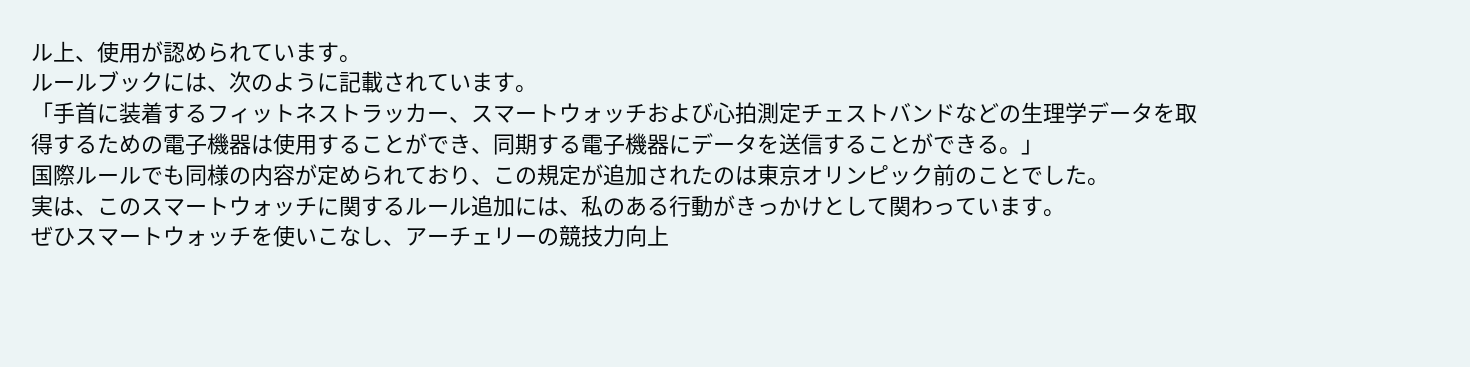ル上、使用が認められています。
ルールブックには、次のように記載されています。
「手首に装着するフィットネストラッカー、スマートウォッチおよび心拍測定チェストバンドなどの生理学データを取得するための電子機器は使用することができ、同期する電子機器にデータを送信することができる。」
国際ルールでも同様の内容が定められており、この規定が追加されたのは東京オリンピック前のことでした。
実は、このスマートウォッチに関するルール追加には、私のある行動がきっかけとして関わっています。
ぜひスマートウォッチを使いこなし、アーチェリーの競技力向上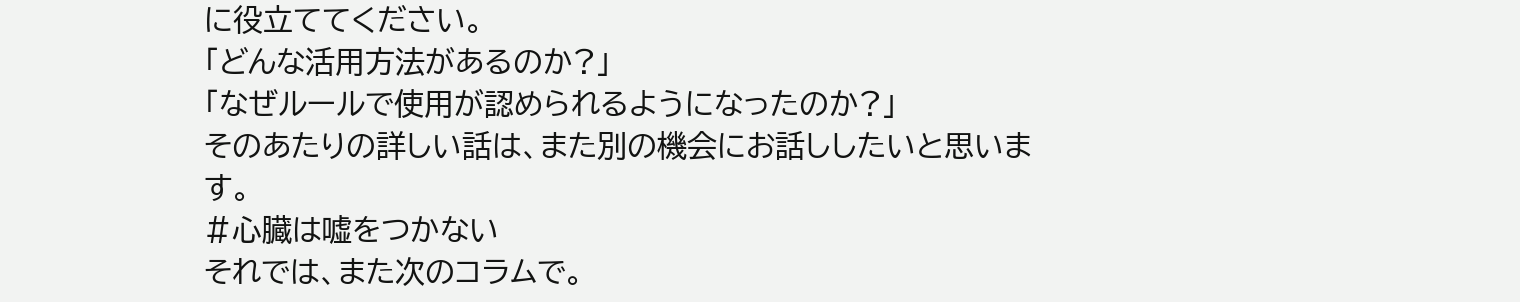に役立ててください。
「どんな活用方法があるのか?」
「なぜルールで使用が認められるようになったのか?」
そのあたりの詳しい話は、また別の機会にお話ししたいと思います。
#心臓は嘘をつかない
それでは、また次のコラムで。